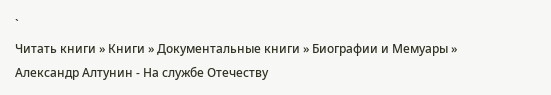`
Читать книги » Книги » Документальные книги » Биографии и Мемуары » Александр Алтунин - На службе Отечеству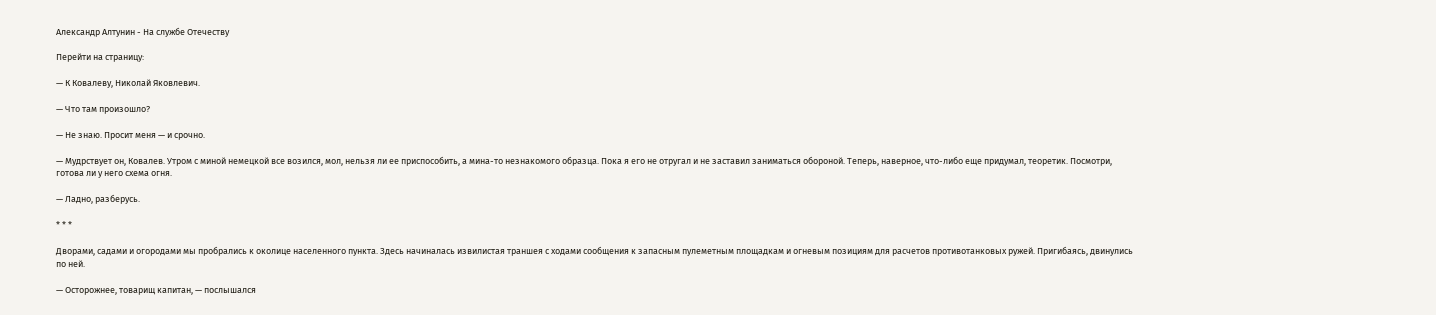Александр Алтунин - На службе Отечеству

Перейти на страницу:

— К Ковалеву, Николай Яковлевич.

— Что там произошло?

— Не знаю. Просит меня — и срочно.

— Мудрствует он, Ковалев. Утром с миной немецкой все возился, мол, нельзя ли ее приспособить, а мина-то незнакомого образца. Пока я его не отругал и не заставил заниматься обороной. Теперь, наверное, что-либо еще придумал, теоретик. Посмотри, готова ли у него схема огня.

— Ладно, разберусь.

* * *

Дворами, садами и огородами мы пробрались к околице населенного пункта. Здесь начиналась извилистая траншея с ходами сообщения к запасным пулеметным площадкам и огневым позициям для расчетов противотанковых ружей. Пригибаясь, двинулись по ней.

— Осторожнее, товарищ капитан, — послышался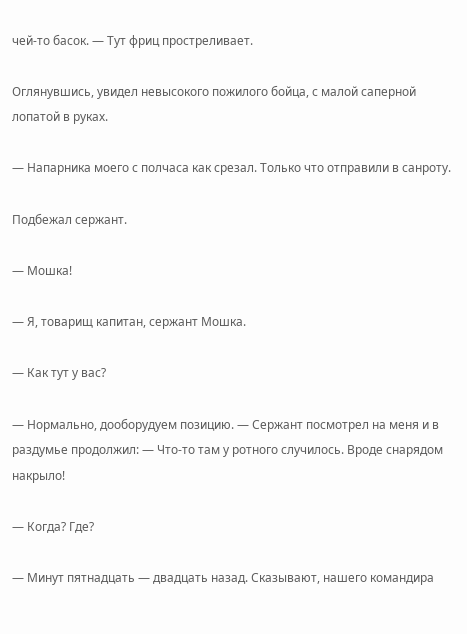чей-то басок. — Тут фриц простреливает.

Оглянувшись, увидел невысокого пожилого бойца, с малой саперной лопатой в руках.

— Напарника моего с полчаса как срезал. Только что отправили в санроту.

Подбежал сержант.

— Мошка!

— Я, товарищ капитан, сержант Мошка.

— Как тут у вас?

— Нормально, дооборудуем позицию. — Сержант посмотрел на меня и в раздумье продолжил: — Что-то там у ротного случилось. Вроде снарядом накрыло!

— Когда? Где?

— Минут пятнадцать — двадцать назад. Сказывают, нашего командира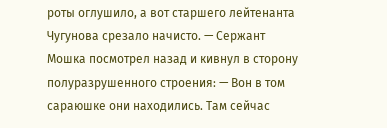роты оглушило, а вот старшего лейтенанта Чугунова срезало начисто. — Сержант Мошка посмотрел назад и кивнул в сторону полуразрушенного строения: — Вон в том сараюшке они находились. Там сейчас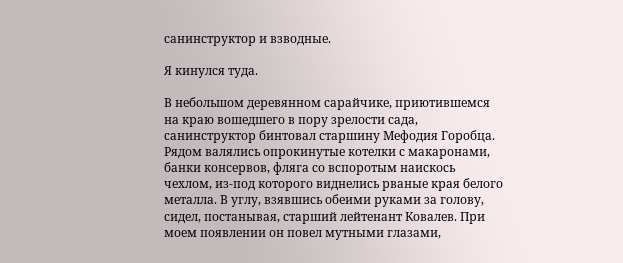санинструктор и взводные.

Я кинулся туда.

В небольшом деревянном сарайчике, приютившемся на краю вошедшего в пору зрелости сада, санинструктор бинтовал старшину Мефодия Горобца. Рядом валялись опрокинутые котелки с макаронами, банки консервов, фляга со вспоротым наискось чехлом, из-под которого виднелись рваные края белого металла. В углу, взявшись обеими руками за голову, сидел, постанывая, старший лейтенант Ковалев. При моем появлении он повел мутными глазами,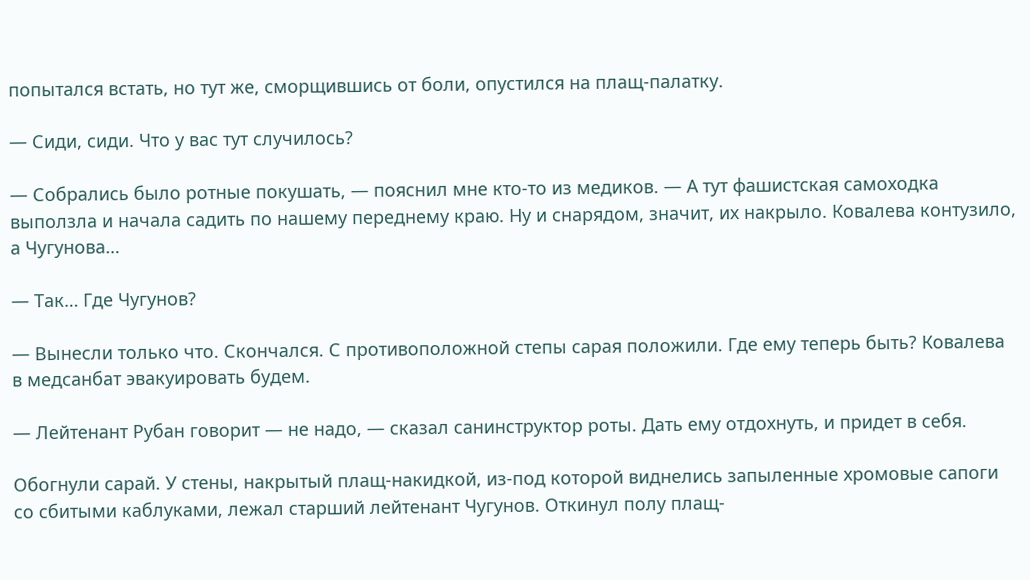попытался встать, но тут же, сморщившись от боли, опустился на плащ-палатку.

— Сиди, сиди. Что у вас тут случилось?

— Собрались было ротные покушать, — пояснил мне кто-то из медиков. — А тут фашистская самоходка выползла и начала садить по нашему переднему краю. Ну и снарядом, значит, их накрыло. Ковалева контузило, а Чугунова…

— Так… Где Чугунов?

— Вынесли только что. Скончался. С противоположной степы сарая положили. Где ему теперь быть? Ковалева в медсанбат эвакуировать будем.

— Лейтенант Рубан говорит — не надо, — сказал санинструктор роты. Дать ему отдохнуть, и придет в себя.

Обогнули сарай. У стены, накрытый плащ-накидкой, из-под которой виднелись запыленные хромовые сапоги со сбитыми каблуками, лежал старший лейтенант Чугунов. Откинул полу плащ-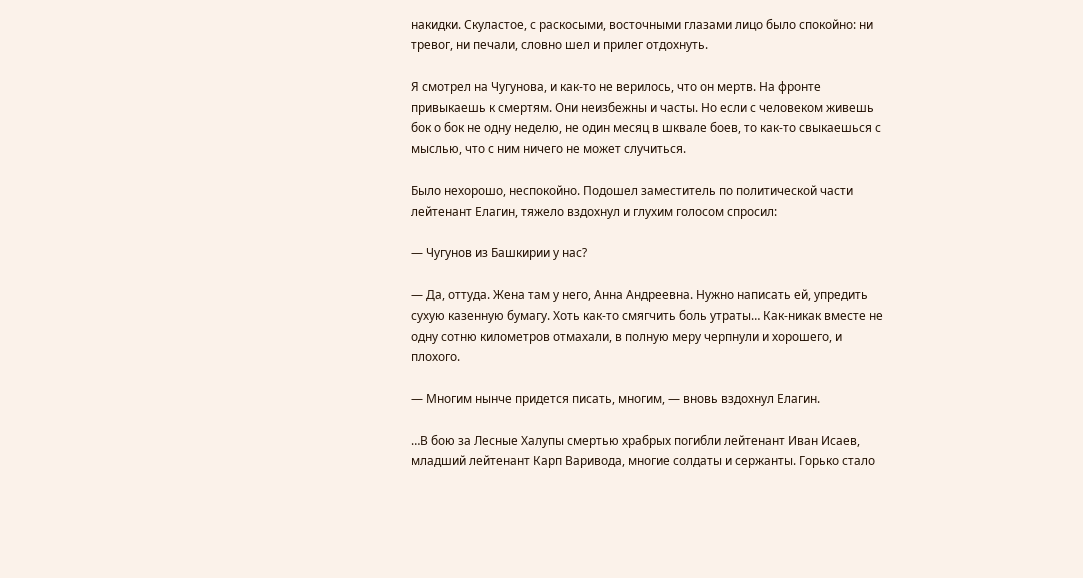накидки. Скуластое, с раскосыми, восточными глазами лицо было спокойно: ни тревог, ни печали, словно шел и прилег отдохнуть.

Я смотрел на Чугунова, и как-то не верилось, что он мертв. На фронте привыкаешь к смертям. Они неизбежны и часты. Но если с человеком живешь бок о бок не одну неделю, не один месяц в шквале боев, то как-то свыкаешься с мыслью, что с ним ничего не может случиться.

Было нехорошо, неспокойно. Подошел заместитель по политической части лейтенант Елагин, тяжело вздохнул и глухим голосом спросил:

— Чугунов из Башкирии у нас?

— Да, оттуда. Жена там у него, Анна Андреевна. Нужно написать ей, упредить сухую казенную бумагу. Хоть как-то смягчить боль утраты… Как-никак вместе не одну сотню километров отмахали, в полную меру черпнули и хорошего, и плохого.

— Многим нынче придется писать, многим, — вновь вздохнул Елагин.

…В бою за Лесные Халупы смертью храбрых погибли лейтенант Иван Исаев, младший лейтенант Карп Варивода, многие солдаты и сержанты. Горько стало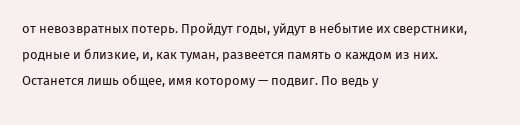от невозвратных потерь. Пройдут годы, уйдут в небытие их сверстники, родные и близкие, и, как туман, развеется память о каждом из них. Останется лишь общее, имя которому — подвиг. По ведь у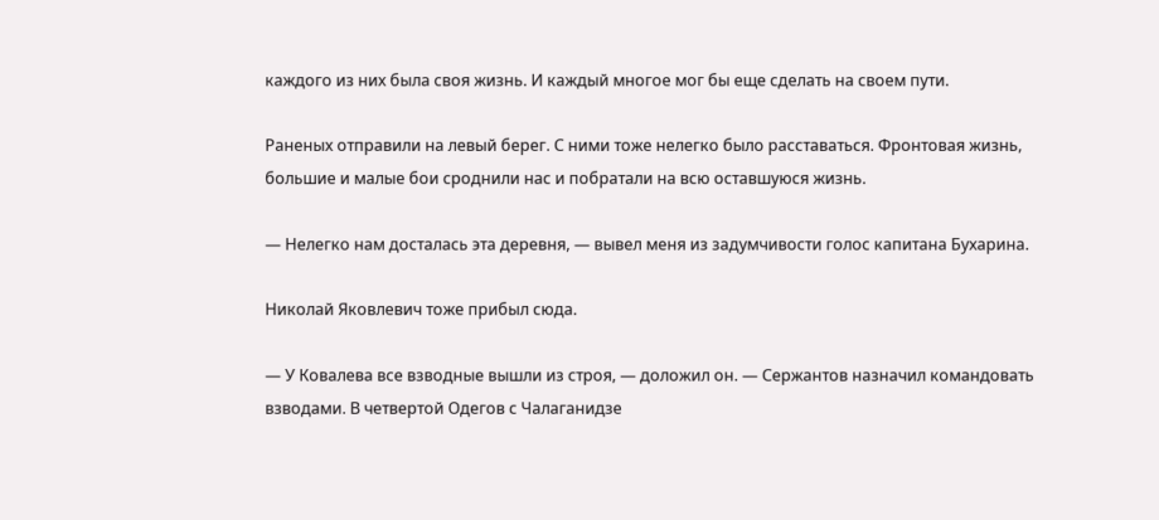каждого из них была своя жизнь. И каждый многое мог бы еще сделать на своем пути.

Раненых отправили на левый берег. С ними тоже нелегко было расставаться. Фронтовая жизнь, большие и малые бои сроднили нас и побратали на всю оставшуюся жизнь.

— Нелегко нам досталась эта деревня, — вывел меня из задумчивости голос капитана Бухарина.

Николай Яковлевич тоже прибыл сюда.

— У Ковалева все взводные вышли из строя, — доложил он. — Сержантов назначил командовать взводами. В четвертой Одегов с Чалаганидзе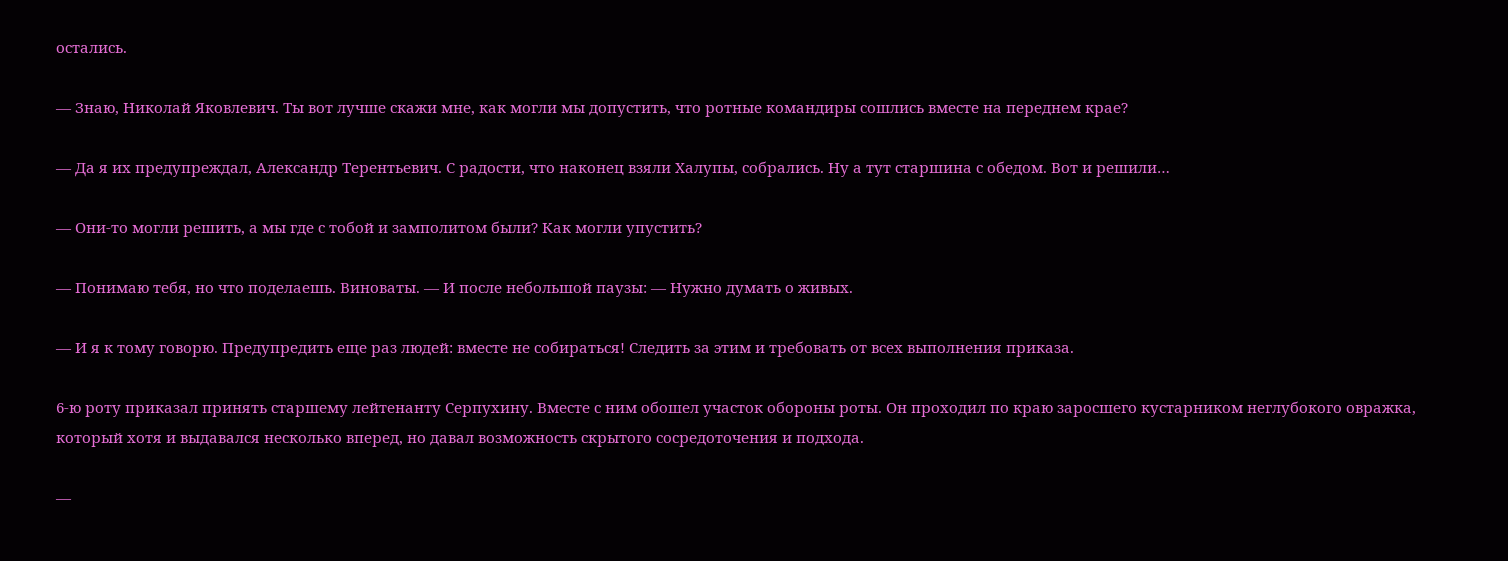остались.

— Знаю, Николай Яковлевич. Ты вот лучше скажи мне, как могли мы допустить, что ротные командиры сошлись вместе на переднем крае?

— Да я их предупреждал, Александр Терентьевич. С радости, что наконец взяли Халупы, собрались. Ну а тут старшина с обедом. Вот и решили…

— Они-то могли решить, а мы где с тобой и замполитом были? Как могли упустить?

— Понимаю тебя, но что поделаешь. Виноваты. — И после небольшой паузы: — Нужно думать о живых.

— И я к тому говорю. Предупредить еще раз людей: вместе не собираться! Следить за этим и требовать от всех выполнения приказа.

6-ю роту приказал принять старшему лейтенанту Серпухину. Вместе с ним обошел участок обороны роты. Он проходил по краю заросшего кустарником неглубокого овражка, который хотя и выдавался несколько вперед, но давал возможность скрытого сосредоточения и подхода.

—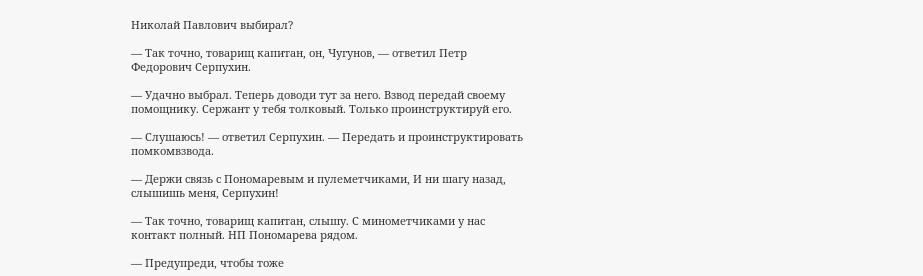Николай Павлович выбирал?

— Так точно, товарищ капитан, он, Чугунов, — ответил Петр Федорович Серпухин.

— Удачно выбрал. Теперь доводи тут за него. Взвод передай своему помощнику. Сержант у тебя толковый. Только проинструктируй его.

— Слушаюсь! — ответил Серпухин. — Передать и проинструктировать помкомвзвода.

— Держи связь с Пономаревым и пулеметчиками, И ни шагу назад, слышишь меня, Серпухин!

— Так точно, товарищ капитан, слышу. С минометчиками у нас контакт полный. НП Пономарева рядом.

— Предупреди, чтобы тоже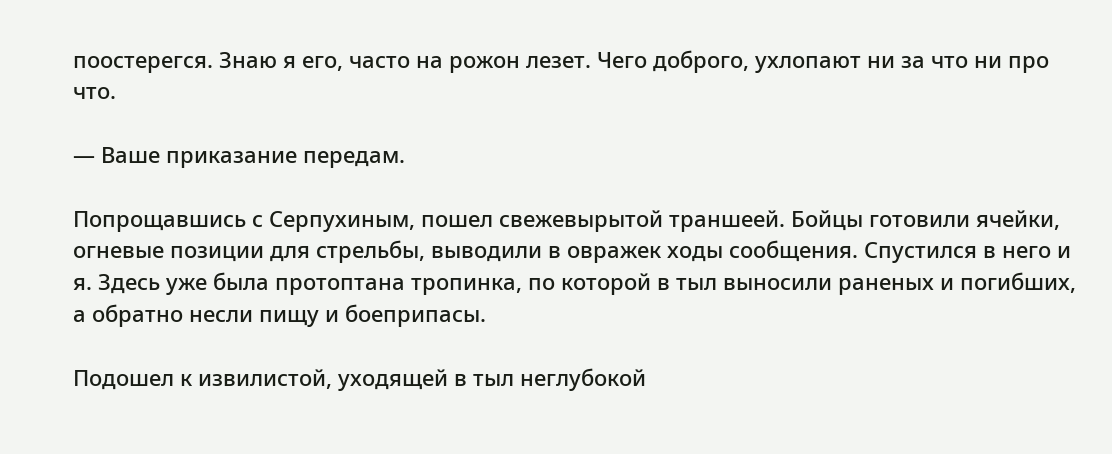поостерегся. Знаю я его, часто на рожон лезет. Чего доброго, ухлопают ни за что ни про что.

— Ваше приказание передам.

Попрощавшись с Серпухиным, пошел свежевырытой траншеей. Бойцы готовили ячейки, огневые позиции для стрельбы, выводили в овражек ходы сообщения. Спустился в него и я. Здесь уже была протоптана тропинка, по которой в тыл выносили раненых и погибших, а обратно несли пищу и боеприпасы.

Подошел к извилистой, уходящей в тыл неглубокой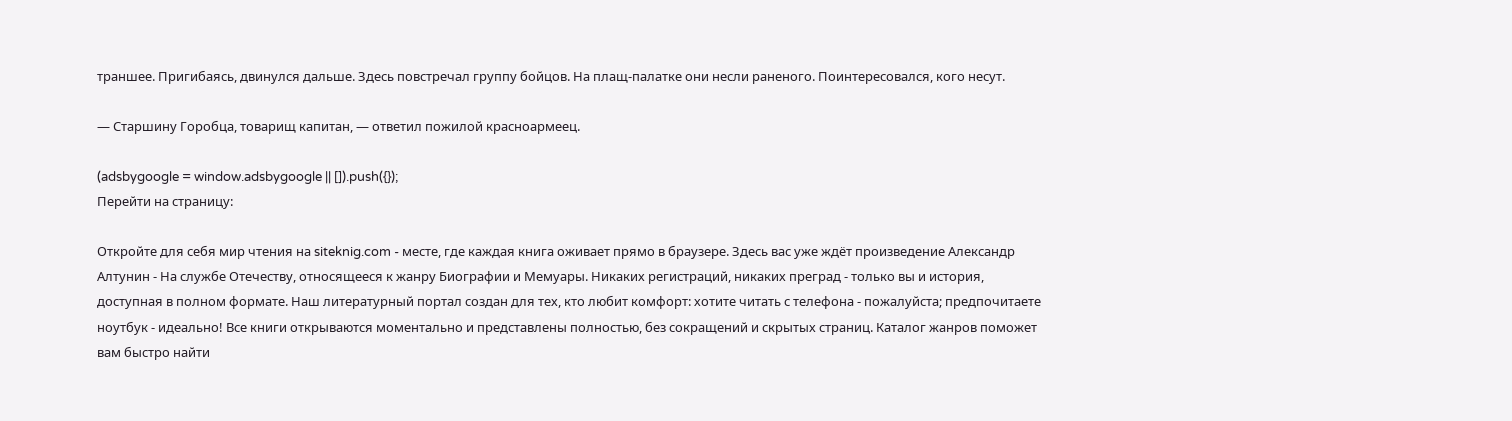траншее. Пригибаясь, двинулся дальше. Здесь повстречал группу бойцов. На плащ-палатке они несли раненого. Поинтересовался, кого несут.

— Старшину Горобца, товарищ капитан, — ответил пожилой красноармеец.

(adsbygoogle = window.adsbygoogle || []).push({});
Перейти на страницу:

Откройте для себя мир чтения на siteknig.com - месте, где каждая книга оживает прямо в браузере. Здесь вас уже ждёт произведение Александр Алтунин - На службе Отечеству, относящееся к жанру Биографии и Мемуары. Никаких регистраций, никаких преград - только вы и история, доступная в полном формате. Наш литературный портал создан для тех, кто любит комфорт: хотите читать с телефона - пожалуйста; предпочитаете ноутбук - идеально! Все книги открываются моментально и представлены полностью, без сокращений и скрытых страниц. Каталог жанров поможет вам быстро найти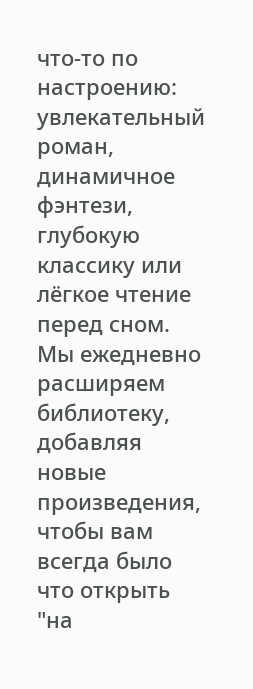что-то по настроению: увлекательный роман, динамичное фэнтези, глубокую классику или лёгкое чтение перед сном. Мы ежедневно расширяем библиотеку, добавляя новые произведения, чтобы вам всегда было что открыть "на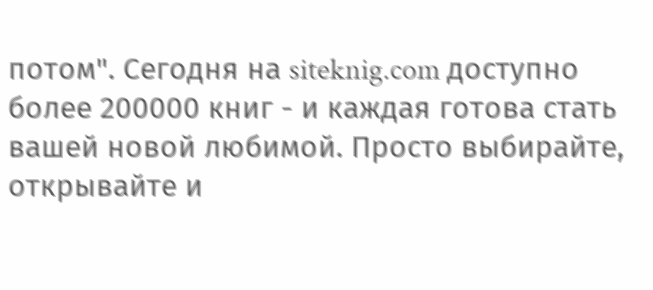потом". Сегодня на siteknig.com доступно более 200000 книг - и каждая готова стать вашей новой любимой. Просто выбирайте, открывайте и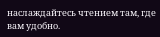наслаждайтесь чтением там, где вам удобно.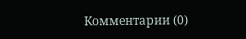Комментарии (0)